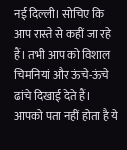नई दिल्ली। सोचिए कि आप रास्ते से कहीं जा रहे हैं। तभी आप को विशाल चिमनियां और ऊंचे-ऊंचे ढांचे दिखाई देते हैं। आपको पता नहीं होता है ये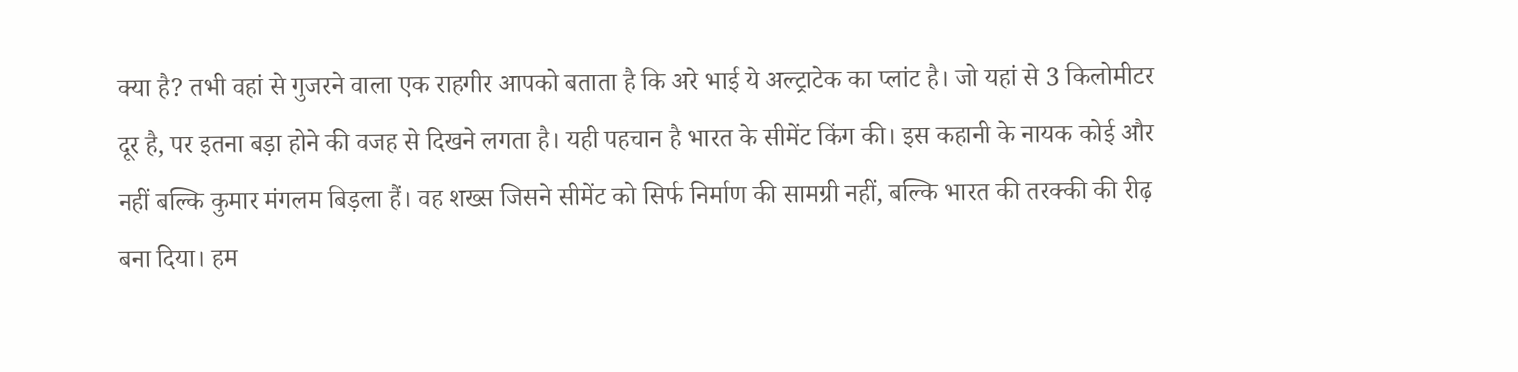क्या है? तभी वहां से गुजरने वाला एक राहगीर आपको बताता है कि अरे भाई ये अल्ट्राटेक का प्लांट है। जो यहां से 3 किलोमीटर दूर है, पर इतना बड़ा होने की वजह से दिखने लगता है। यही पहचान है भारत के सीमेंट किंग की। इस कहानी के नायक कोई और नहीं बल्कि कुमार मंगलम बिड़ला हैं। वह शख्स जिसने सीमेंट को सिर्फ निर्माण की सामग्री नहीं, बल्कि भारत की तरक्की की रीढ़ बना दिया। हम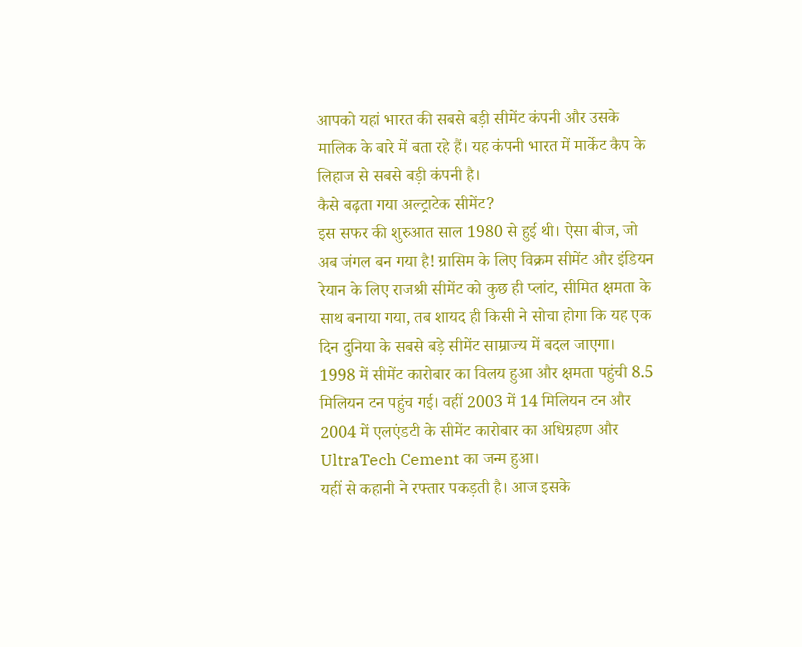आपको यहां भारत की सबसे बड़ी सीमेंट कंपनी और उसके मालिक के बारे में बता रहे हैं। यह कंपनी भारत में मार्केट कैप के लिहाज से सबसे बड़ी कंपनी है।
कैसे बढ़ता गया अल्ट्राटेक सीमेंट?
इस सफर की शुरुआत साल 1980 से हुई थी। ऐसा बीज, जो अब जंगल बन गया है! ग्रासिम के लिए विक्रम सीमेंट और इंडियन रेयान के लिए राजश्री सीमेंट को कुछ ही प्लांट, सीमित क्षमता के साथ बनाया गया, तब शायद ही किसी ने सोचा होगा कि यह एक दिन दुनिया के सबसे बड़े सीमेंट साम्राज्य में बदल जाएगा।
1998 में सीमेंट कारोबार का विलय हुआ और क्षमता पहुंची 8.5 मिलियन टन पहुंच गई। वहीं 2003 में 14 मिलियन टन और 2004 में एलएंडटी के सीमेंट कारोबार का अधिग्रहण और UltraTech Cement का जन्म हुआ।
यहीं से कहानी ने रफ्तार पकड़ती है। आज इसके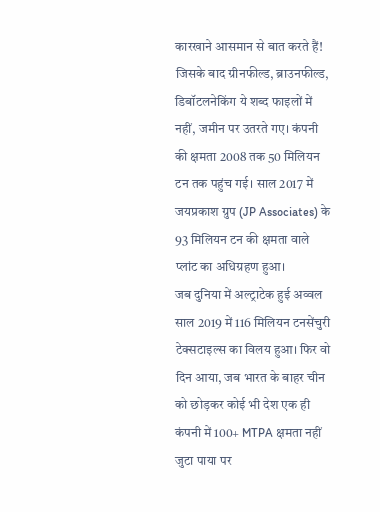कारखाने आसमान से बात करते हैं! जिसके बाद ग्रीनफील्ड, ब्राउनफील्ड, डिबॉटलनेकिंग ये शब्द फाइलों में नहीं, जमीन पर उतरते गए। कंपनी की क्षमता 2008 तक 50 मिलियन टन तक पहुंच गई। साल 2017 में जयप्रकाश ग्रुप (JP Associates) के 93 मिलियन टन की क्षमता वाले प्लांट का अधिग्रहण हुआ।
जब दुनिया में अल्ट्राटेक हुई अव्वल
साल 2019 में 116 मिलियन टनसेंचुरी टेक्सटाइल्स का विलय हुआ। फिर वो दिन आया, जब भारत के बाहर चीन को छोड़कर कोई भी देश एक ही कंपनी में 100+ MTPA क्षमता नहीं जुटा पाया पर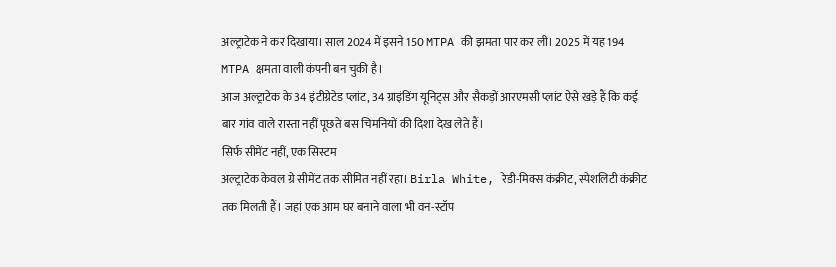अल्ट्राटेक ने कर दिखाया। साल 2024 में इसने 150 MTPA की झमता पार कर ली। 2025 में यह 194 MTPA क्षमता वाली कंपनी बन चुकी है।
आज अल्ट्राटेक के 34 इंटीग्रेटेड प्लांट, 34 ग्राइंडिंग यूनिट्स और सैकड़ों आरएमसी प्लांट ऐसे खड़े हैं कि कई बार गांव वाले रास्ता नहीं पूछते बस चिमनियों की दिशा देख लेते हैं।
सिर्फ सीमेंट नहीं, एक सिस्टम
अल्ट्राटेक केवल ग्रे सीमेंट तक सीमित नहीं रहा। Birla White, रेडी-मिक्स कंक्रीट, स्पेशलिटी कंक्रीट तक मिलती हैं। जहां एक आम घर बनाने वाला भी वन-स्टॉप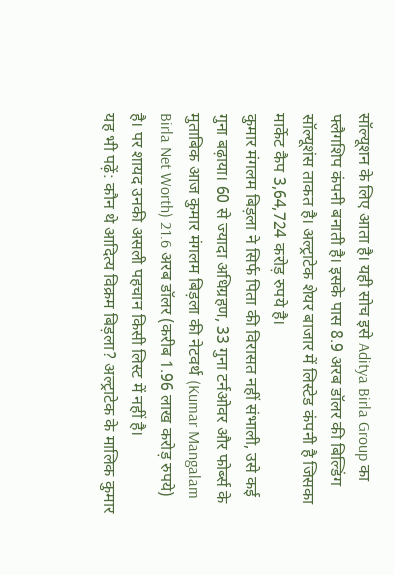सॉल्यूशन के लिए आता है। यही सोच इसे Aditya Birla Group का फ्लैगशिप कंपनी बनाती है। इसके पास 8.9 अरब डॉलर की बिल्डिंग सॉल्यूशंस ताकत है। अल्ट्राटेक शेयर बाजार में लिस्टेड कंपनी है जिसका मार्केट कैप 3,64,724 करोड़ रुपये है।
कुमार मंगलम बिड़ला ने सिर्फ पिता की विरासत नहीं संभाली, उसे कई गुना बढ़ाया। 60 से ज्यादा अधिग्रहण, 33 गुना टर्नओवर और फोर्ब्स के मुताबिक आज कुमार मंगलम बिड़ला की नेटवर्थ (Kumar Mangalam Birla Net Worth) 21.6 अरब डॉलर (करीब 1.96 लाख करोड़ रुपये) है। पर शायद उनकी असली पहचान किसी लिस्ट में नहीं है।
यह भी पढ़ें: कौन थे आदित्य विक्रम बिड़ला? अल्ट्राटेक के मालिक कुमार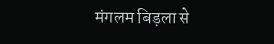मंगलम बिड़ला से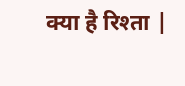क्या है रिश्ता |